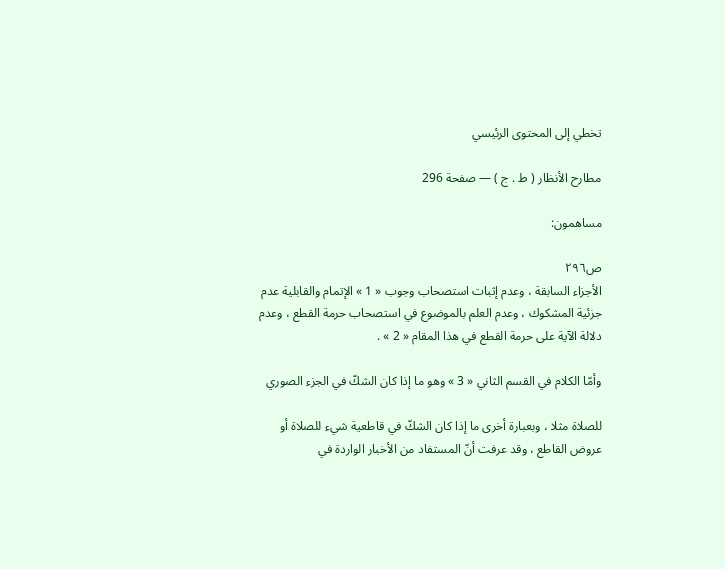تخطي إلى المحتوى الرئيسي

مطارح الأنظار ( ط . ج ) — صفحة 296

مساهمون:

ص٢٩٦
الأجزاء السابقة ، وعدم إثبات استصحاب وجوب « 1 » الإتمام والقابلية عدم جزئية المشكوك ، وعدم العلم بالموضوع في استصحاب حرمة القطع ، وعدم دلالة الآية على حرمة القطع في هذا المقام « 2 » .

وأمّا الكلام في القسم الثاني « 3 » وهو ما إذا كان الشكّ في الجزء الصوري

للصلاة مثلا ، وبعبارة أخرى ما إذا كان الشكّ في قاطعية شيء للصلاة أو عروض القاطع ، وقد عرفت أنّ المستفاد من الأخبار الواردة في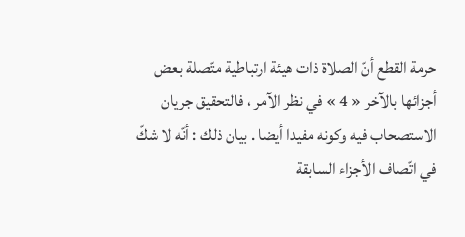حرمة القطع أنّ الصلاة ذات هيئة ارتباطية متّصلة بعض أجزائها بالآخر « 4 » في نظر الآمر ، فالتحقيق جريان الاستصحاب فيه وكونه مفيدا أيضا . بيان ذلك : أنّه لا شكّ في اتّصاف الأجزاء السابقة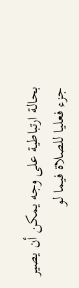بحالة ارتباطية على وجه يمكن أن يصير جزء فعليا للصلاة فيما لو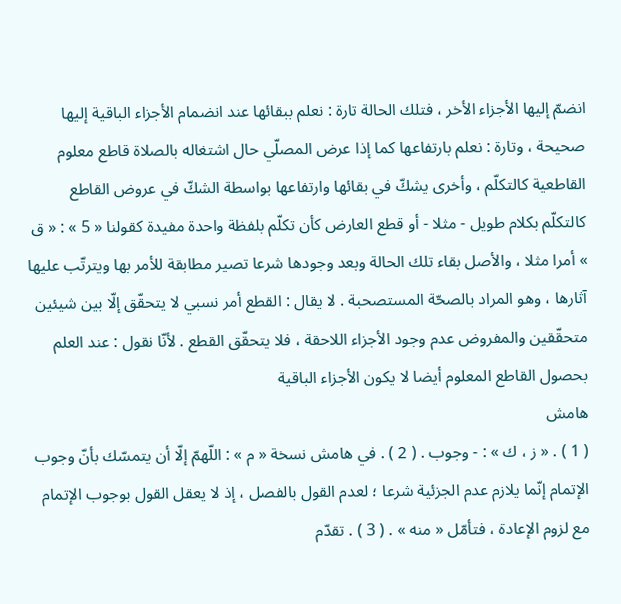انضمّ إليها الأجزاء الأخر ، فتلك الحالة تارة : نعلم ببقائها عند انضمام الأجزاء الباقية إليها صحيحة ، وتارة : نعلم بارتفاعها كما إذا عرض المصلّي حال اشتغاله بالصلاة قاطع معلوم القاطعية كالتكلّم ، وأخرى يشكّ في بقائها وارتفاعها بواسطة الشكّ في عروض القاطع كالتكلّم بكلام طويل - مثلا - أو قطع العارض كأن تكلّم بلفظة واحدة مفيدة كقولنا « 5 » : « ق » أمرا مثلا ، والأصل بقاء تلك الحالة وبعد وجودها شرعا تصير مطابقة للأمر بها ويترتّب عليها آثارها ، وهو المراد بالصحّة المستصحبة . لا يقال : القطع أمر نسبي لا يتحقّق إلّا بين شيئين متحقّقين والمفروض عدم وجود الأجزاء اللاحقة ، فلا يتحقّق القطع . لأنّا نقول : عند العلم بحصول القاطع المعلوم أيضا لا يكون الأجزاء الباقية
هامش
( 1 ) . « ز ، ك » : - وجوب . ( 2 ) . في هامش نسخة « م » : اللّهمّ إلّا أن يتمسّك بأنّ وجوب الإتمام إنّما يلازم عدم الجزئية شرعا ؛ لعدم القول بالفصل ، إذ لا يعقل القول بوجوب الإتمام مع لزوم الإعادة ، فتأمّل « منه » . ( 3 ) . تقدّم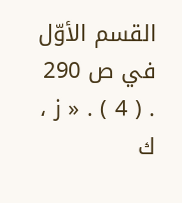القسم الأوّل في ص 290 . ( 4 ) . « ز ، ك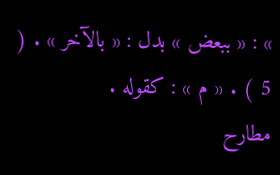» : « ببعض » بدل : « بالآخر » . ( 5 ) . « م » : كقوله .
مطارح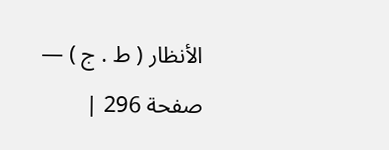الأنظار ( ط . ج ) — صفحة 296 |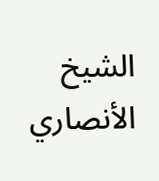الشيخ الأنصاري